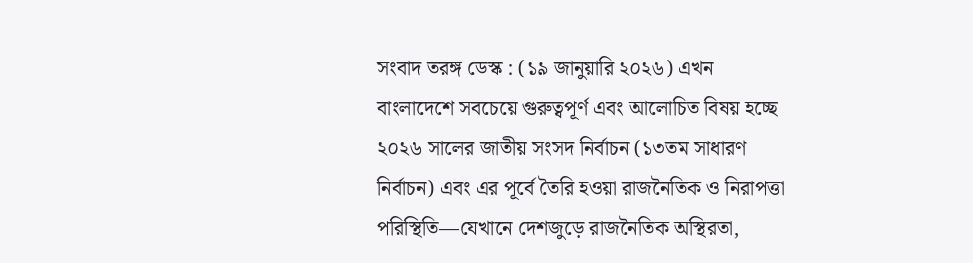সংবাদ তরঙ্গ ডেস্ক : (১৯ জানুয়ারি ২০২৬) এখন বাংলাদেশে সবচেয়ে গুরুত্বপূর্ণ এবং আলোচিত বিষয় হচ্ছে ২০২৬ সালের জাতীয় সংসদ নির্বাচন (১৩তম সাধারণ নির্বাচন) এবং এর পূর্বে তৈরি হওয়া রাজনৈতিক ও নিরাপত্তা পরিস্থিতি—যেখানে দেশজুড়ে রাজনৈতিক অস্থিরতা,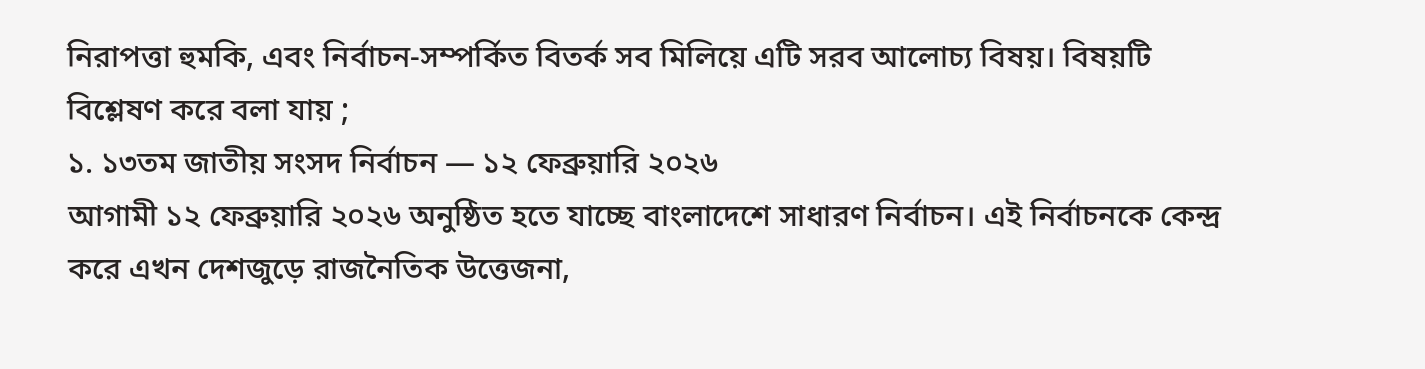নিরাপত্তা হুমকি, এবং নির্বাচন-সম্পর্কিত বিতর্ক সব মিলিয়ে এটি সরব আলোচ্য বিষয়। বিষয়টি বিশ্লেষণ করে বলা যায় ;
১. ১৩তম জাতীয় সংসদ নির্বাচন — ১২ ফেব্রুয়ারি ২০২৬
আগামী ১২ ফেব্রুয়ারি ২০২৬ অনুষ্ঠিত হতে যাচ্ছে বাংলাদেশে সাধারণ নির্বাচন। এই নির্বাচনকে কেন্দ্র করে এখন দেশজুড়ে রাজনৈতিক উত্তেজনা,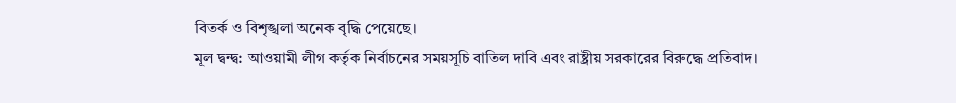বিতর্ক ও বিশৃঙ্খলা অনেক বৃদ্ধি পেয়েছে।
মূল দ্বন্দ্ব: আওয়ামী লীগ কর্তৃক নির্বাচনের সময়সূচি বাতিল দাবি এবং রাষ্ট্রীয় সরকারের বিরুদ্ধে প্রতিবাদ।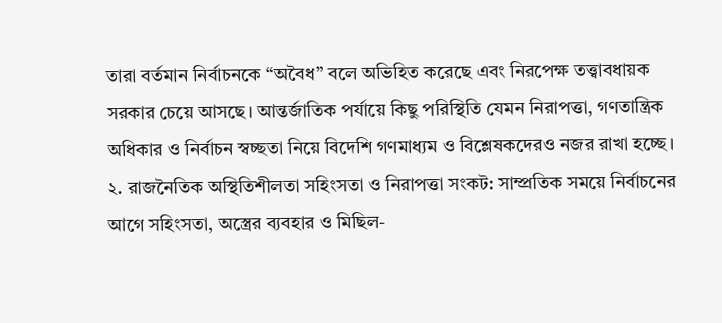তারা বর্তমান নির্বাচনকে “অবৈধ” বলে অভিহিত করেছে এবং নিরপেক্ষ তত্ত্বাবধায়ক সরকার চেয়ে আসছে। আন্তর্জাতিক পর্যায়ে কিছু পরিস্থিতি যেমন নিরাপত্তা, গণতান্ত্রিক অধিকার ও নির্বাচন স্বচ্ছতা নিয়ে বিদেশি গণমাধ্যম ও বিশ্লেষকদেরও নজর রাখা হচ্ছে।
২. রাজনৈতিক অস্থিতিশীলতা সহিংসতা ও নিরাপত্তা সংকট: সাম্প্রতিক সময়ে নির্বাচনের আগে সহিংসতা, অস্ত্রের ব্যবহার ও মিছিল-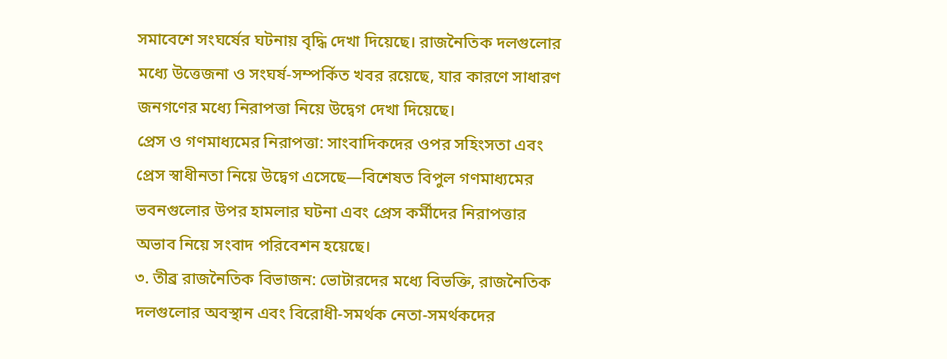সমাবেশে সংঘর্ষের ঘটনায় বৃদ্ধি দেখা দিয়েছে। রাজনৈতিক দলগুলোর মধ্যে উত্তেজনা ও সংঘর্ষ-সম্পর্কিত খবর রয়েছে, যার কারণে সাধারণ জনগণের মধ্যে নিরাপত্তা নিয়ে উদ্বেগ দেখা দিয়েছে।
প্রেস ও গণমাধ্যমের নিরাপত্তা: সাংবাদিকদের ওপর সহিংসতা এবং প্রেস স্বাধীনতা নিয়ে উদ্বেগ এসেছে—বিশেষত বিপুল গণমাধ্যমের ভবনগুলোর উপর হামলার ঘটনা এবং প্রেস কর্মীদের নিরাপত্তার অভাব নিয়ে সংবাদ পরিবেশন হয়েছে।
৩. তীব্র রাজনৈতিক বিভাজন: ভোটারদের মধ্যে বিভক্তি, রাজনৈতিক দলগুলোর অবস্থান এবং বিরোধী-সমর্থক নেতা-সমর্থকদের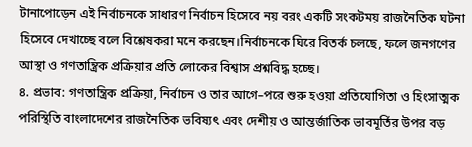টানাপোড়েন এই নির্বাচনকে সাধারণ নির্বাচন হিসেবে নয় বরং একটি সংকটময় রাজনৈতিক ঘটনা হিসেবে দেখাচ্ছে বলে বিশ্লেষকরা মনে করছেন।নির্বাচনকে ঘিরে বিতর্ক চলছে, ফলে জনগণের আস্থা ও গণতান্ত্রিক প্রক্রিয়ার প্রতি লোকের বিশ্বাস প্রশ্নবিদ্ধ হচ্ছে।
৪. প্রভাব: গণতান্ত্রিক প্রক্রিয়া, নির্বাচন ও তার আগে–পরে শুরু হওয়া প্রতিযোগিতা ও হিংসাত্মক পরিস্থিতি বাংলাদেশের রাজনৈতিক ভবিষ্যৎ এবং দেশীয় ও আন্তর্জাতিক ভাবমূর্তির উপর বড়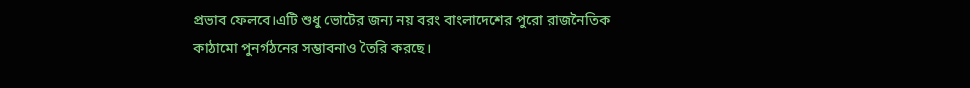প্রভাব ফেলবে।এটি শুধু ভোটের জন্য নয় বরং বাংলাদেশের পুরো রাজনৈতিক কাঠামো পুনর্গঠনের সম্ভাবনাও তৈরি করছে।